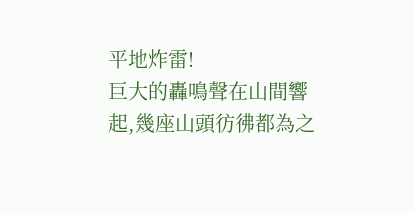平地炸雷!
巨大的轟鳴聲在山間響起,幾座山頭彷彿都為之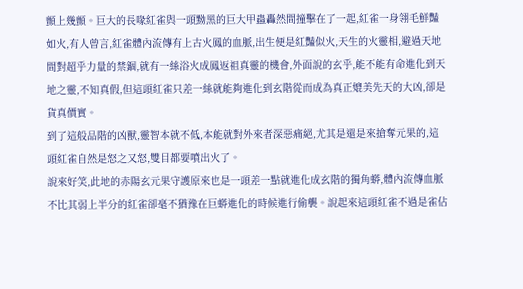顫上幾顫。巨大的長喙紅雀與一頭黝黑的巨大甲蟲轟然間撞擊在了一起,紅雀一身翎毛鮮豔如火,有人曾言,紅雀體內流傳有上古火鳳的血脈,出生便是紅豔似火,天生的火靈相,避過天地間對超乎力量的禁錮,就有一絲浴火成鳳返祖真靈的機會,外面說的玄乎,能不能有命進化到天地之靈,不知真假,但這頭紅雀只差一絲就能夠進化到玄階從而成為真正媲美先天的大凶,卻是貨真價實。
到了這般品階的凶獸,靈智本就不低,本能就對外來者深惡痛絕,尤其是還是來搶奪元果的,這頭紅雀自然是怒之又怒,雙目都要噴出火了。
說來好笑,此地的赤陽玄元果守護原來也是一頭差一點就進化成玄階的獨角蟒,體內流傳血脈不比其弱上半分的紅雀卻毫不猶豫在巨蟒進化的時候進行偷襲。說起來這頭紅雀不過是雀佔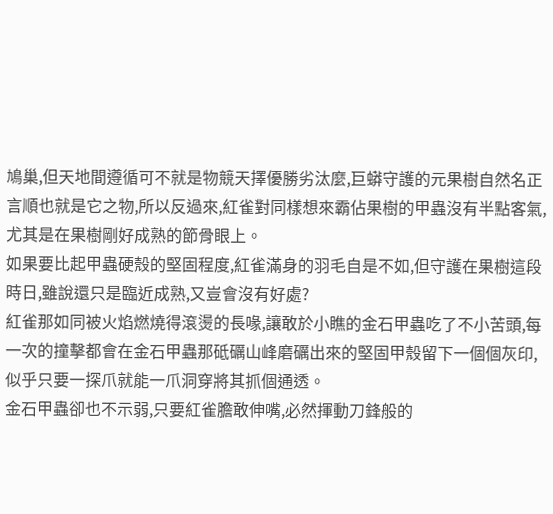鳩巢,但天地間遵循可不就是物競天擇優勝劣汰麼,巨蟒守護的元果樹自然名正言順也就是它之物,所以反過來,紅雀對同樣想來霸佔果樹的甲蟲沒有半點客氣,尤其是在果樹剛好成熟的節骨眼上。
如果要比起甲蟲硬殼的堅固程度,紅雀滿身的羽毛自是不如,但守護在果樹這段時日,雖說還只是臨近成熟,又豈會沒有好處?
紅雀那如同被火焰燃燒得滾燙的長喙,讓敢於小瞧的金石甲蟲吃了不小苦頭,每一次的撞擊都會在金石甲蟲那砥礪山峰磨礪出來的堅固甲殼留下一個個灰印,似乎只要一探爪就能一爪洞穿將其抓個通透。
金石甲蟲卻也不示弱,只要紅雀膽敢伸嘴,必然揮動刀鋒般的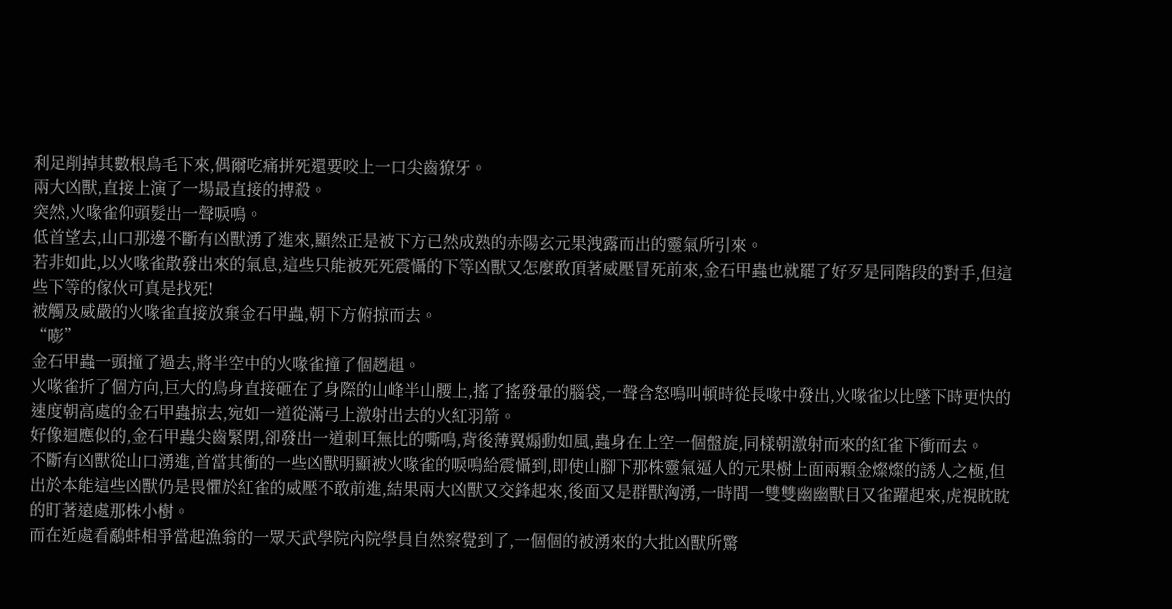利足削掉其數根鳥毛下來,偶爾吃痛拼死還要咬上一口尖齒獠牙。
兩大凶獸,直接上演了一場最直接的搏殺。
突然,火喙雀仰頭髮出一聲唳鳴。
低首望去,山口那邊不斷有凶獸湧了進來,顯然正是被下方已然成熟的赤陽玄元果洩露而出的靈氣所引來。
若非如此,以火喙雀散發出來的氣息,這些只能被死死震懾的下等凶獸又怎麼敢頂著威壓冒死前來,金石甲蟲也就罷了好歹是同階段的對手,但這些下等的傢伙可真是找死!
被觸及威嚴的火喙雀直接放棄金石甲蟲,朝下方俯掠而去。
“嘭”
金石甲蟲一頭撞了過去,將半空中的火喙雀撞了個趔趄。
火喙雀折了個方向,巨大的鳥身直接砸在了身際的山峰半山腰上,搖了搖發暈的腦袋,一聲含怒鳴叫頓時從長喙中發出,火喙雀以比墜下時更快的速度朝高處的金石甲蟲掠去,宛如一道從滿弓上激射出去的火紅羽箭。
好像迴應似的,金石甲蟲尖齒緊閉,卻發出一道刺耳無比的嘶鳴,背後薄翼煽動如風,蟲身在上空一個盤旋,同樣朝激射而來的紅雀下衝而去。
不斷有凶獸從山口湧進,首當其衝的一些凶獸明顯被火喙雀的唳鳴給震懾到,即使山腳下那株靈氣逼人的元果樹上面兩顆金燦燦的誘人之極,但出於本能這些凶獸仍是畏懼於紅雀的威壓不敢前進,結果兩大凶獸又交鋒起來,後面又是群獸洶湧,一時間一雙雙幽幽獸目又雀躍起來,虎視眈眈的盯著遠處那株小樹。
而在近處看鷸蚌相爭當起漁翁的一眾天武學院內院學員自然察覺到了,一個個的被湧來的大批凶獸所驚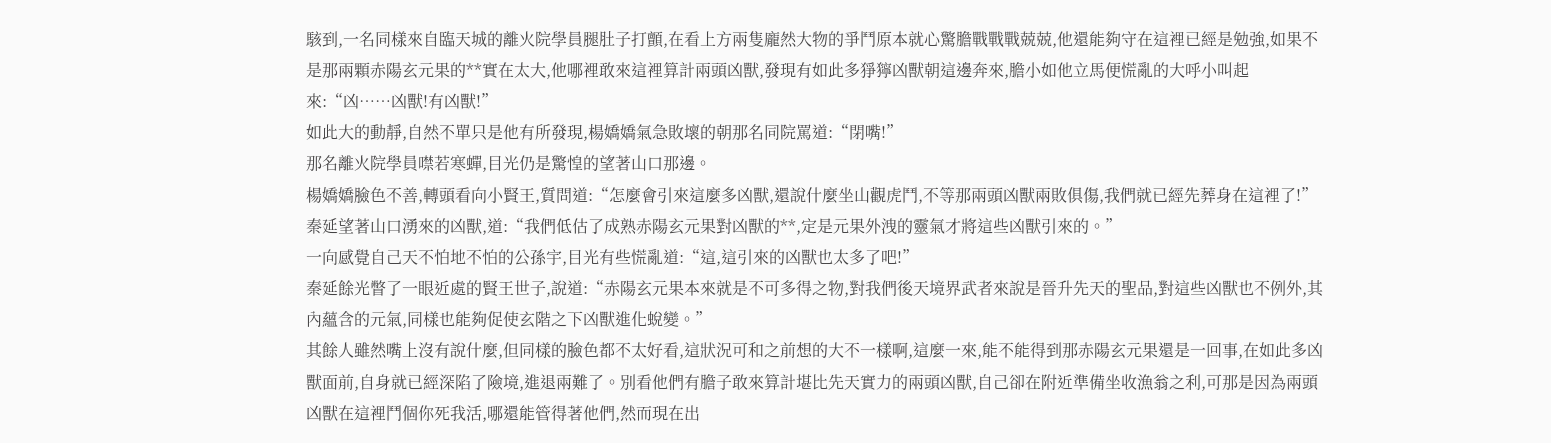駭到,一名同樣來自臨天城的離火院學員腿肚子打顫,在看上方兩隻龐然大物的爭鬥原本就心驚膽戰戰戰兢兢,他還能夠守在這裡已經是勉強,如果不是那兩顆赤陽玄元果的**實在太大,他哪裡敢來這裡算計兩頭凶獸,發現有如此多猙獰凶獸朝這邊奔來,膽小如他立馬便慌亂的大呼小叫起來:“凶……凶獸!有凶獸!”
如此大的動靜,自然不單只是他有所發現,楊嬌嬌氣急敗壞的朝那名同院罵道:“閉嘴!”
那名離火院學員噤若寒蟬,目光仍是驚惶的望著山口那邊。
楊嬌嬌臉色不善,轉頭看向小賢王,質問道:“怎麼會引來這麼多凶獸,還說什麼坐山觀虎鬥,不等那兩頭凶獸兩敗俱傷,我們就已經先葬身在這裡了!”
秦延望著山口湧來的凶獸,道:“我們低估了成熟赤陽玄元果對凶獸的**,定是元果外洩的靈氣才將這些凶獸引來的。”
一向感覺自己天不怕地不怕的公孫宇,目光有些慌亂道:“這,這引來的凶獸也太多了吧!”
秦延餘光瞥了一眼近處的賢王世子,說道:“赤陽玄元果本來就是不可多得之物,對我們後天境界武者來說是晉升先天的聖品,對這些凶獸也不例外,其內蘊含的元氣,同樣也能夠促使玄階之下凶獸進化蛻變。”
其餘人雖然嘴上沒有說什麼,但同樣的臉色都不太好看,這狀況可和之前想的大不一樣啊,這麼一來,能不能得到那赤陽玄元果還是一回事,在如此多凶獸面前,自身就已經深陷了險境,進退兩難了。別看他們有膽子敢來算計堪比先天實力的兩頭凶獸,自己卻在附近準備坐收漁翁之利,可那是因為兩頭凶獸在這裡鬥個你死我活,哪還能管得著他們,然而現在出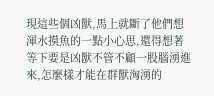現這些個凶獸,馬上就斷了他們想渾水摸魚的一點小心思,還得想著等下要是凶獸不管不顧一股腦湧進來,怎麼樣才能在群獸洶湧的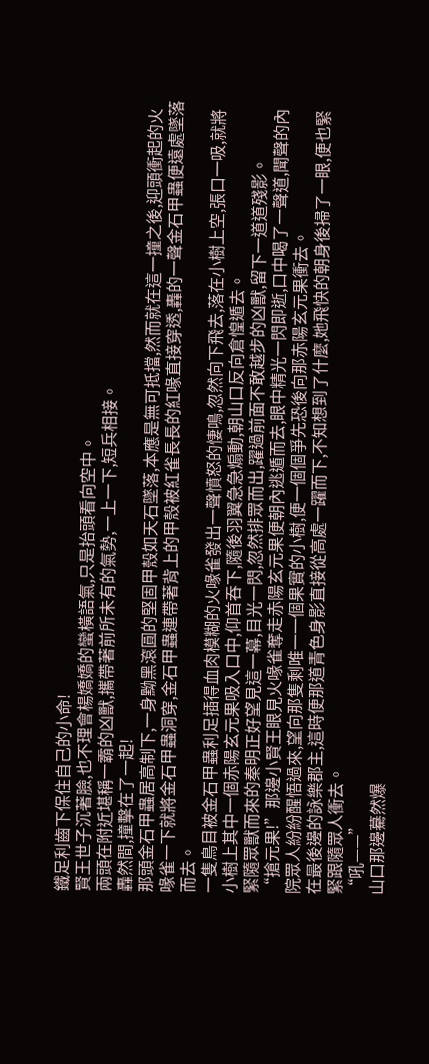鐵足利齒下保住自己的小命!
賢王世子沉著臉,也不理會楊嬌嬌的蠻橫語氣,只是抬頭看向空中。
兩頭在附近堪稱一霸的凶獸,攜帶著前所未有的氣勢,一上一下,短兵相接。
轟然間,撞擊在了一起!
那頭金石甲蟲居高制下,一身黝黑滾圓的堅固甲殼如天石墜落,本應是無可抵擋,然而就在這一撞之後,迎頭衝起的火喙雀一下就將金石甲蟲洞穿,金石甲蟲連帶著背上的甲殼被紅雀長長的紅喙直接穿透,轟的一聲金石甲蟲便遠處墜落而去。
一隻鳥目被金石甲蟲利足插得血肉模糊的火喙雀發出一聲憤怒的悽鳴,忽然向下飛去,落在小樹上空,張口一吸,就將小樹上其中一個赤陽玄元果吸入口中,仰首吞下,隨後羽翼急急煽動,朝山口反向倉惶遁去。
緊隨眾獸而來的秦明正好望見這一幕,目光一閃,忽然排眾而出,躍過前面不敢越步的凶獸,留下一道道殘影。
“搶元果!”那邊小賢王眼見火喙雀奪走赤陽玄元果便朝內逃遁而去,眼中精光一閃即逝,口中喝了一聲道,聞聲的內院眾人紛紛醒悟過來,望向那隻剩唯一一個果實的小樹,便一個個爭先恐後向那赤陽玄元果衝去。
在最後邊的詠樂郡主,這時便那道青色身影直接從高處一躍而下,不知想到了什麼,她飛快的朝身後掃了一眼,便也緊緊跟隨眾人衝去。
“吼——”
山口那邊驀然爆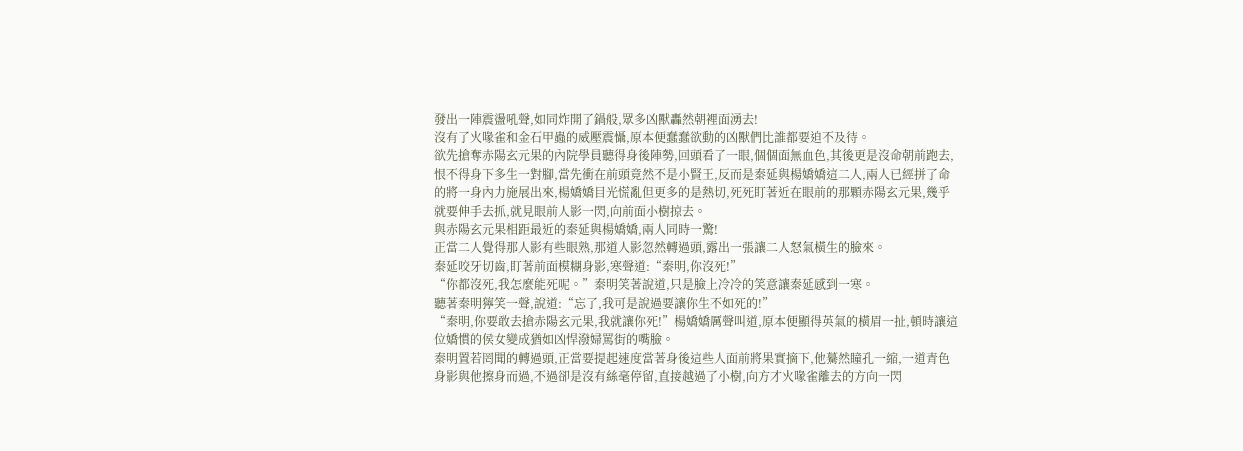發出一陣震盪吼聲,如同炸開了鍋般,眾多凶獸轟然朝裡面湧去!
沒有了火喙雀和金石甲蟲的威壓震懾,原本便蠢蠢欲動的凶獸們比誰都要迫不及待。
欲先搶奪赤陽玄元果的內院學員聽得身後陣勢,回頭看了一眼,個個面無血色,其後更是沒命朝前跑去,恨不得身下多生一對腳,當先衝在前頭竟然不是小賢王,反而是秦延與楊嬌嬌這二人,兩人已經拼了命的將一身內力施展出來,楊嬌嬌目光慌亂但更多的是熱切,死死盯著近在眼前的那顆赤陽玄元果,幾乎就要伸手去抓,就見眼前人影一閃,向前面小樹掠去。
與赤陽玄元果相距最近的秦延與楊嬌嬌,兩人同時一驚!
正當二人覺得那人影有些眼熟,那道人影忽然轉過頭,露出一張讓二人怒氣橫生的臉來。
秦延咬牙切齒,盯著前面模糊身影,寒聲道:“秦明,你沒死!”
“你都沒死,我怎麼能死呢。”秦明笑著說道,只是臉上冷冷的笑意讓秦延感到一寒。
聽著秦明獰笑一聲,說道:“忘了,我可是說過要讓你生不如死的!”
“秦明,你要敢去搶赤陽玄元果,我就讓你死!”楊嬌嬌厲聲叫道,原本便顯得英氣的橫眉一扯,頓時讓這位嬌慣的侯女變成猶如凶悍潑婦罵街的嘴臉。
秦明置若罔聞的轉過頭,正當要提起速度當著身後這些人面前將果實摘下,他驀然瞳孔一縮,一道青色身影與他擦身而過,不過卻是沒有絲毫停留,直接越過了小樹,向方才火喙雀離去的方向一閃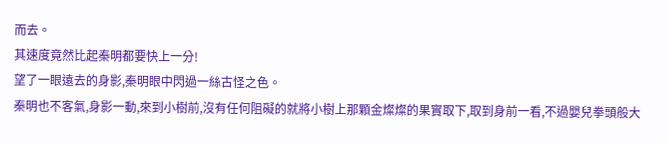而去。
其速度竟然比起秦明都要快上一分!
望了一眼遠去的身影,秦明眼中閃過一絲古怪之色。
秦明也不客氣,身影一動,來到小樹前,沒有任何阻礙的就將小樹上那顆金燦燦的果實取下,取到身前一看,不過嬰兒拳頭般大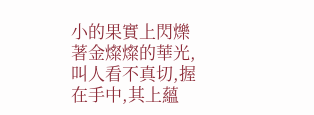小的果實上閃爍著金燦燦的華光,叫人看不真切,握在手中,其上蘊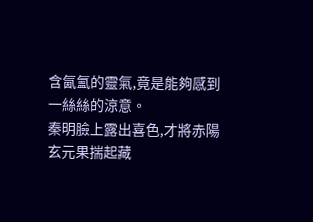含氤氳的靈氣,竟是能夠感到一絲絲的涼意。
秦明臉上露出喜色,才將赤陽玄元果揣起藏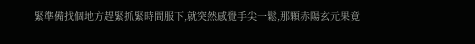緊準備找個地方趕緊抓緊時間服下,就突然感覺手尖一鬆,那顆赤陽玄元果竟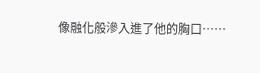像融化般滲入進了他的胸口……